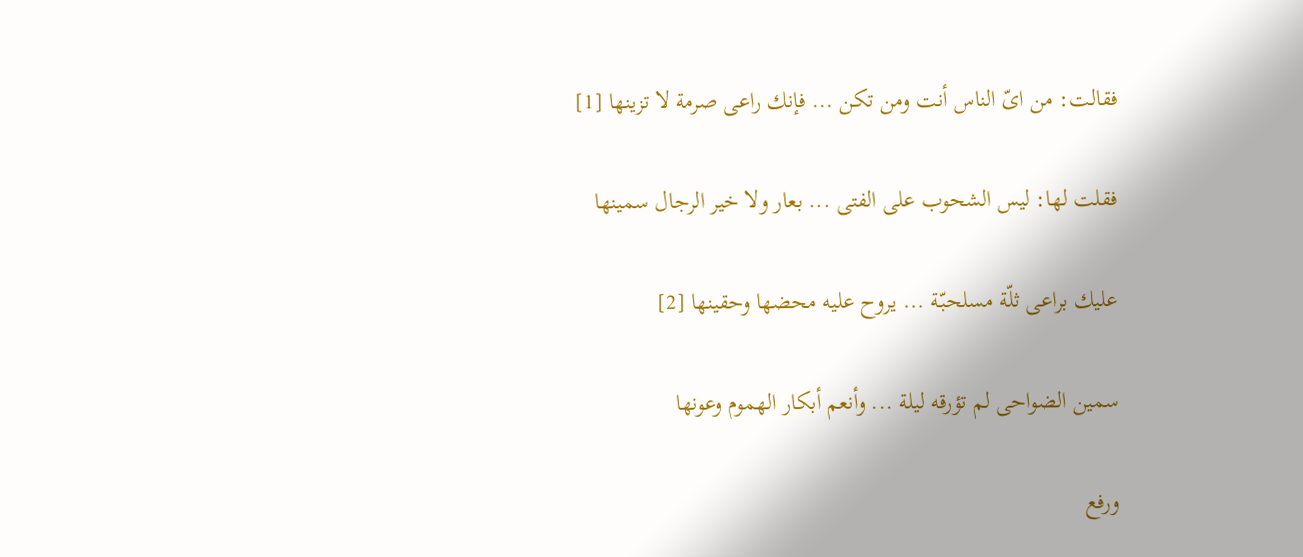فقالت: من اىّ الناس أنت ومن تكن ... فإنك راعى صرمة لا تزينها [1]

فقلت لها: ليس الشحوب على الفتى ... بعار ولا خير الرجال سمينها

عليك براعى ثلّة مسلحبّة ... يروح عليه محضها وحقينها [2]

سمين الضواحى لم تؤرقه ليلة ... وأنعم أبكار الهموم وعونها

ورفع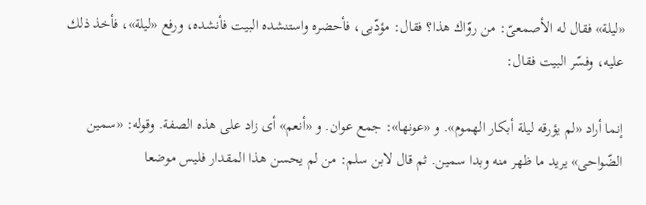«ليلة» فقال له الأصمعىّ: من روّاك هذا؟ فقال: مؤدّبى، فأحضره واستنشده البيت فأنشده، ورفع «ليلة»، فأخذ ذلك عليه، وفسّر البيت فقال:

إنما أراد «لم يؤرقه ليلة أبكار الهموم». و «عونها»: جمع عوان. و «أنعم» أى زاد على هذه الصفة. وقوله: «سمين الضّواحى» يريد ما ظهر منه وبدا سمين. ثم قال لابن سلم: من لم يحسن هذا المقدار فليس موضعا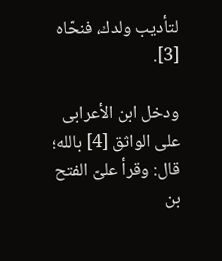لتأديب ولدك، فنحّاه [3].

ودخل ابن الأعرابى على الواثق [4] بالله؛ قال: وقرأ علىّ الفتح بن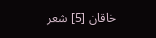خاقان [5] شعر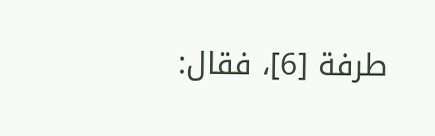طرفة [6]، فقال: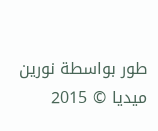طور بواسطة نورين ميديا © 2015